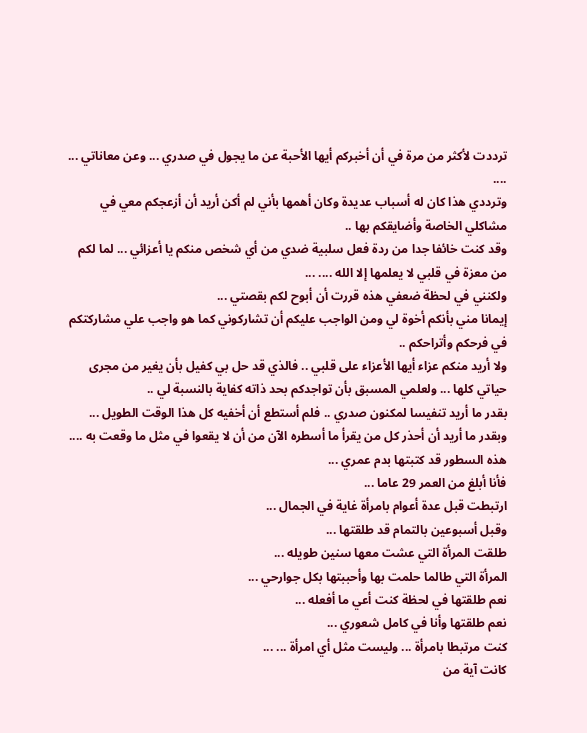ترددت لأكثر من مرة في أن أخبركم أيها الأحبة عن ما يجول في صدري ... وعن معاناتي ... ....
وترددي هذا كان له أسباب عديدة وكان أهمها بأني لم أكن أريد أن أزعجكم معي في مشاكلي الخاصة وأضايقكم بها ..
وقد كنت خائفا جدا من ردة فعل سلبية ضدي من أي شخص منكم يا أعزائي ... لما لكم من معزة في قلبي لا يعلمها إلا الله .... ...
ولكنني في لحظة ضعفي هذه قررت أن أبوح لكم بقصتي ...
إيمانا مني بأنكم أخوة لي ومن الواجب عليكم أن تشاركوني كما هو واجب علي مشاركتكم في فرحكم وأتراحكم ..
ولا أريد منكم عزاء أيها الأعزاء على قلبي .. فالذي قد حل بي كفيل بأن يغير من مجرى حياتي كلها ... ولعلمي المسبق بأن تواجدكم بحد ذاته كفاية بالنسبة لي ..
بقدر ما أريد تنفيسا لمكنون صدري .. فلم أستطع أن أخفيه كل هذا الوقت الطويل ...
وبقدر ما أريد أن أحذر كل من يقرأ ما أسطره الآن من أن لا يقعوا في مثل ما وقعت به ....
هذه السطور قد كتبتها بدم عمري ...
فأنا أبلغ من العمر 29 عاما ...
ارتبطت قبل عدة أعوام بامرأة غاية في الجمال ...
وقبل أسبوعين بالتمام قد طلقتها ...
طلقت المرأة التي عشت معها سنين طويله ...
المرأة التي طالما حلمت بها وأحببتها بكل جوارحي ...
نعم طلقتها في لحظة كنت أعي ما أفعله ...
نعم طلقتها وأنا في كامل شعوري ...
كنت مرتبطا بامرأة ... وليست مثل أي امرأة ... ...
كانت آية من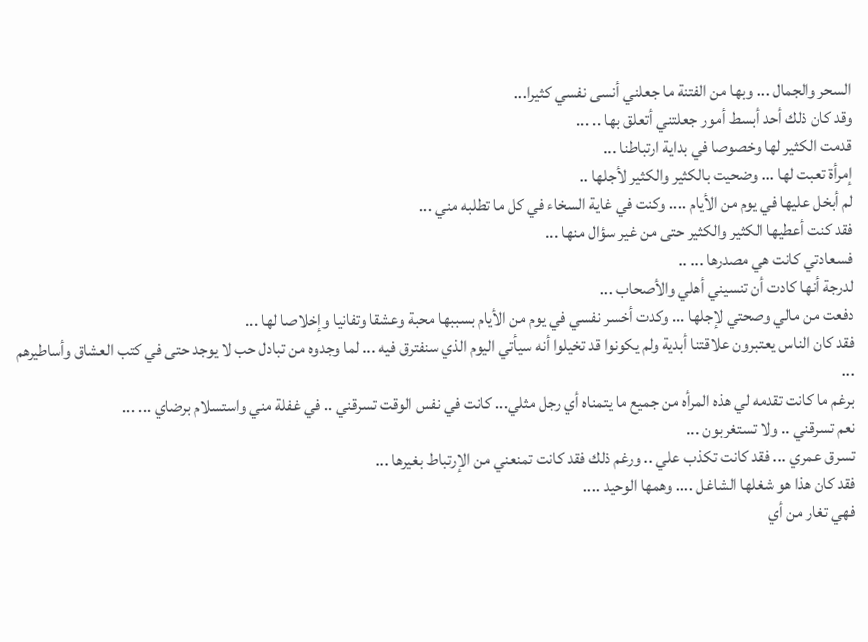السحر والجمال ... وبها من الفتنة ما جعلني أنسى نفسي كثيرا...
وقد كان ذلك أحد أبسط أمور جعلتني أتعلق بها .. ...
قدمت الكثير لها وخصوصا في بداية ارتباطنا ...
إمرأة تعبت لها ... وضحيت بالكثير والكثير لأجلها ..
لم أبخل عليها في يوم من الأيام .... وكنت في غاية السخاء في كل ما تطلبه مني ...
فقد كنت أعطيها الكثير والكثير حتى من غير سؤال منها ...
فسعادتي كانت هي مصدرها ... ..
لدرجة أنها كادت أن تنسيني أهلي والأصحاب ...
دفعت من مالي وصحتي لإجلها ... وكدت أخسر نفسي في يوم من الأيام بسببها محبة وعشقا وتفانيا وإخلاصا لها ...
فقد كان الناس يعتبرون علاقتنا أبدية ولم يكونوا قد تخيلوا أنه سيأتي اليوم الذي سنفترق فيه ... لما وجدوه من تبادل حب لا يوجد حتى في كتب العشاق وأساطيرهم ...
برغم ما كانت تقدمه لي هذه المرأه من جميع ما يتمناه أي رجل مثلي... كانت في نفس الوقت تسرقني .. في غفلة مني واستسلام برضاي ... ...
نعم تسرقني .. ولا تستغربون ...
تسرق عمري ... فقد كانت تكذب علي .. ورغم ذلك فقد كانت تمنعني من الإرتباط بغيرها ...
فقد كان هذا هو شغلها الشاغل .... وهمها الوحيد ....
فهي تغار من أي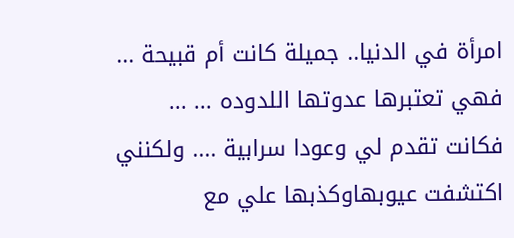امرأة في الدنيا.. جميلة كانت أم قبيحة ... فهي تعتبرها عدوتها اللدوده ... ...
فكانت تقدم لي وعودا سرابية .... ولكنني اكتشفت عيوبهاوكذبها علي مع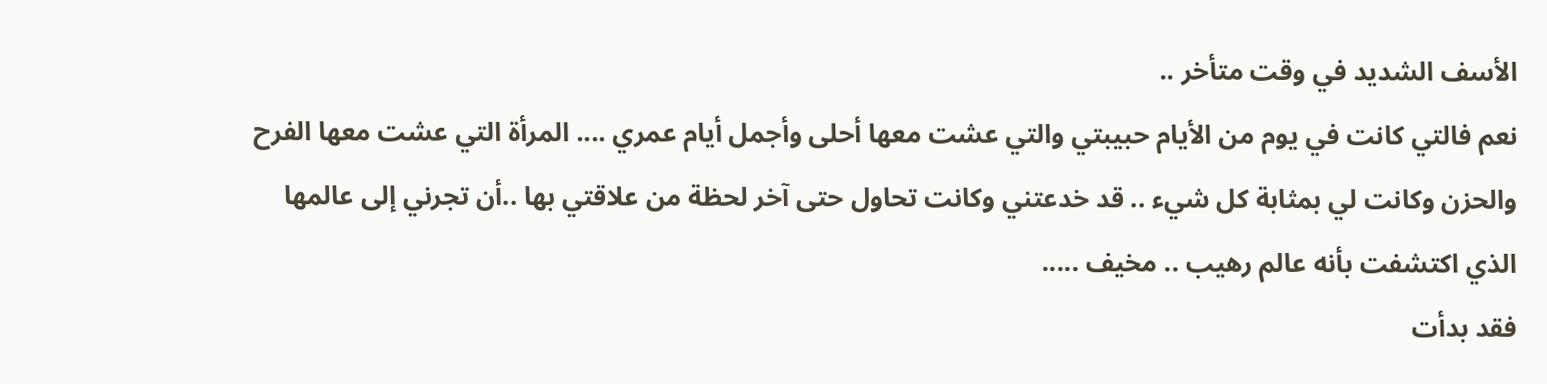الأسف الشديد في وقت متأخر ..
نعم فالتي كانت في يوم من الأيام حبيبتي والتي عشت معها أحلى وأجمل أيام عمري .... المرأة التي عشت معها الفرح والحزن وكانت لي بمثابة كل شيء .. قد خدعتني وكانت تحاول حتى آخر لحظة من علاقتي بها ..أن تجرني إلى عالمها الذي اكتشفت بأنه عالم رهيب .. مخيف .....
فقد بدأت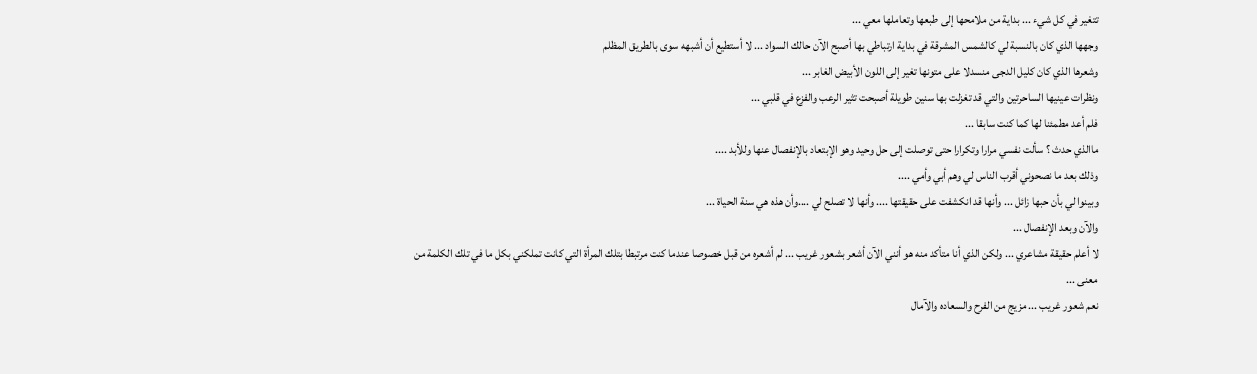تتغير في كل شيء ... بداية من ملامحها إلى طبعها وتعاملها معي ...
وجهها الذي كان بالنسبة لي كالشمس المشرقة في بداية ارتباطي بها أصبح الآن حالك السواد ... لا أستطيع أن أشبهه سوى بالطريق المظلم
وشعرها الذي كان كليل الدجى منسدلا على متونها تغير إلى اللون الأبيض الغابر ...
ونظرات عينيها الساحرتين والتي قد تغزلت بها سنين طويلة أصبحت تثير الرعب والفزع في قلبي ...
فلم أعد مطمئنا لها كما كنت سابقا ...
ماالذي حدث ؟ سألت نفسي مرارا وتكرارا حتى توصلت إلى حل وحيد وهو الإبتعاد بالإنفصال عنها وللأبد ....
وذلك بعد ما نصحوني أقرب الناس لي وهم أبي وأمي ....
وبينوا لي بأن حبها زائل ... وأنها قد انكشفت على حقيقتها .... وأنها لا تصلح لي ....وأن هذه هي سنة الحياة ...
والآن وبعد الإنفصال ...
لا أعلم حقيقة مشاعري ... ولكن الذي أنا متأكد منه هو أنني الآن أشعر بشعور غريب ... لم أشعره من قبل خصوصا عندما كنت مرتبطا بتلك المرأة التي كانت تملكني بكل ما في تلك الكلمة من معنى ...
نعم شعور غريب ... مزيج من الفرح والسعاده والآمال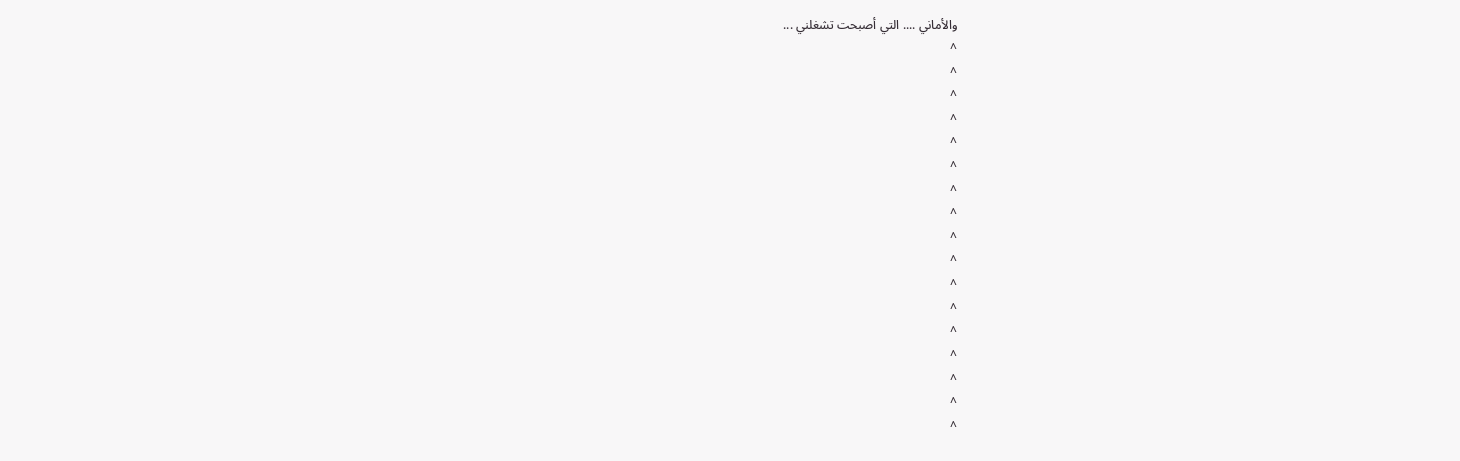والأماني .... التي أصبحت تشغلني ...
^
^
^
^
^
^
^
^
^
^
^
^
^
^
^
^
^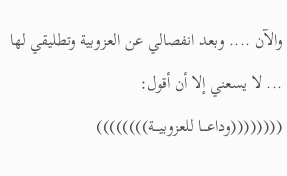والآن .... وبعد انفصالي عن العزوبية وتطليقي لها ... لا يسعني إلا أن أقول:
((((((((وداعـــا للعزوبيـــة))))))))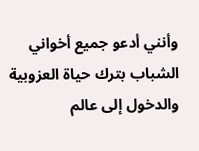وأنني أدعو جميع أخواني الشباب بترك حياة العزوبية والدخول إلى عالم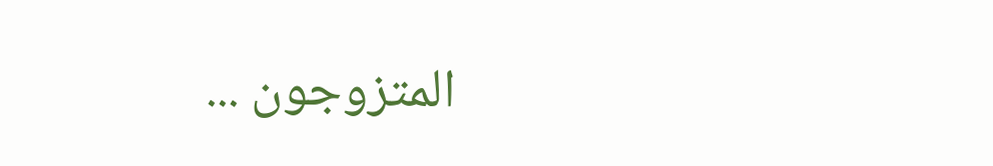المتزوجون ...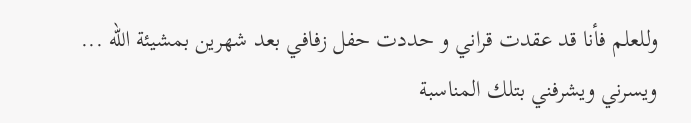وللعلم فأنا قد عقدت قراني و حددت حفل زفافي بعد شهرين بمشيئة الله ...
ويسرني ويشرفني بتلك المناسبة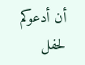أن أدعوكم
لحفل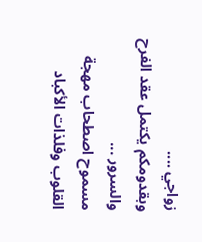زواجي ....
وبقدومكم يكتمل عقد الفرح والسرور ...
مسموح اصطحاب مهجة القلوب وفلذات الأكباد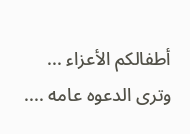أطفالكم الأعزاء ...
وترى الدعوه عامه ....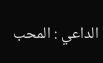الداعي : المحب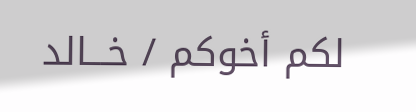لكم أخوكم / خـــالد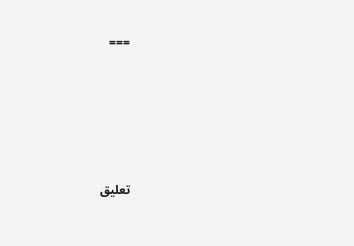===








تعليق